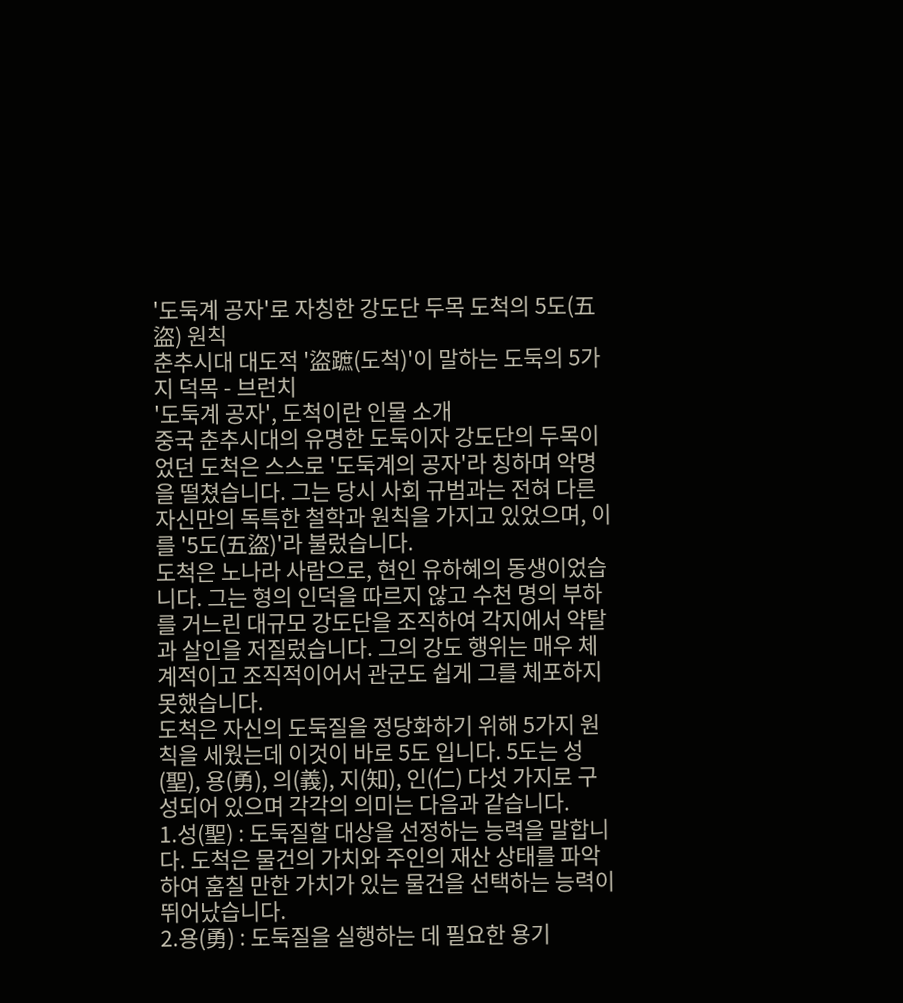'도둑계 공자'로 자칭한 강도단 두목 도척의 5도(五盜) 원칙
춘추시대 대도적 '盜蹠(도척)'이 말하는 도둑의 5가지 덕목 - 브런치
'도둑계 공자', 도척이란 인물 소개
중국 춘추시대의 유명한 도둑이자 강도단의 두목이었던 도척은 스스로 '도둑계의 공자'라 칭하며 악명을 떨쳤습니다. 그는 당시 사회 규범과는 전혀 다른 자신만의 독특한 철학과 원칙을 가지고 있었으며, 이를 '5도(五盜)'라 불렀습니다.
도척은 노나라 사람으로, 현인 유하혜의 동생이었습니다. 그는 형의 인덕을 따르지 않고 수천 명의 부하를 거느린 대규모 강도단을 조직하여 각지에서 약탈과 살인을 저질렀습니다. 그의 강도 행위는 매우 체계적이고 조직적이어서 관군도 쉽게 그를 체포하지 못했습니다.
도척은 자신의 도둑질을 정당화하기 위해 5가지 원칙을 세웠는데 이것이 바로 5도 입니다. 5도는 성(聖), 용(勇), 의(義), 지(知), 인(仁) 다섯 가지로 구성되어 있으며 각각의 의미는 다음과 같습니다.
1.성(聖) : 도둑질할 대상을 선정하는 능력을 말합니다. 도척은 물건의 가치와 주인의 재산 상태를 파악하여 훔칠 만한 가치가 있는 물건을 선택하는 능력이 뛰어났습니다.
2.용(勇) : 도둑질을 실행하는 데 필요한 용기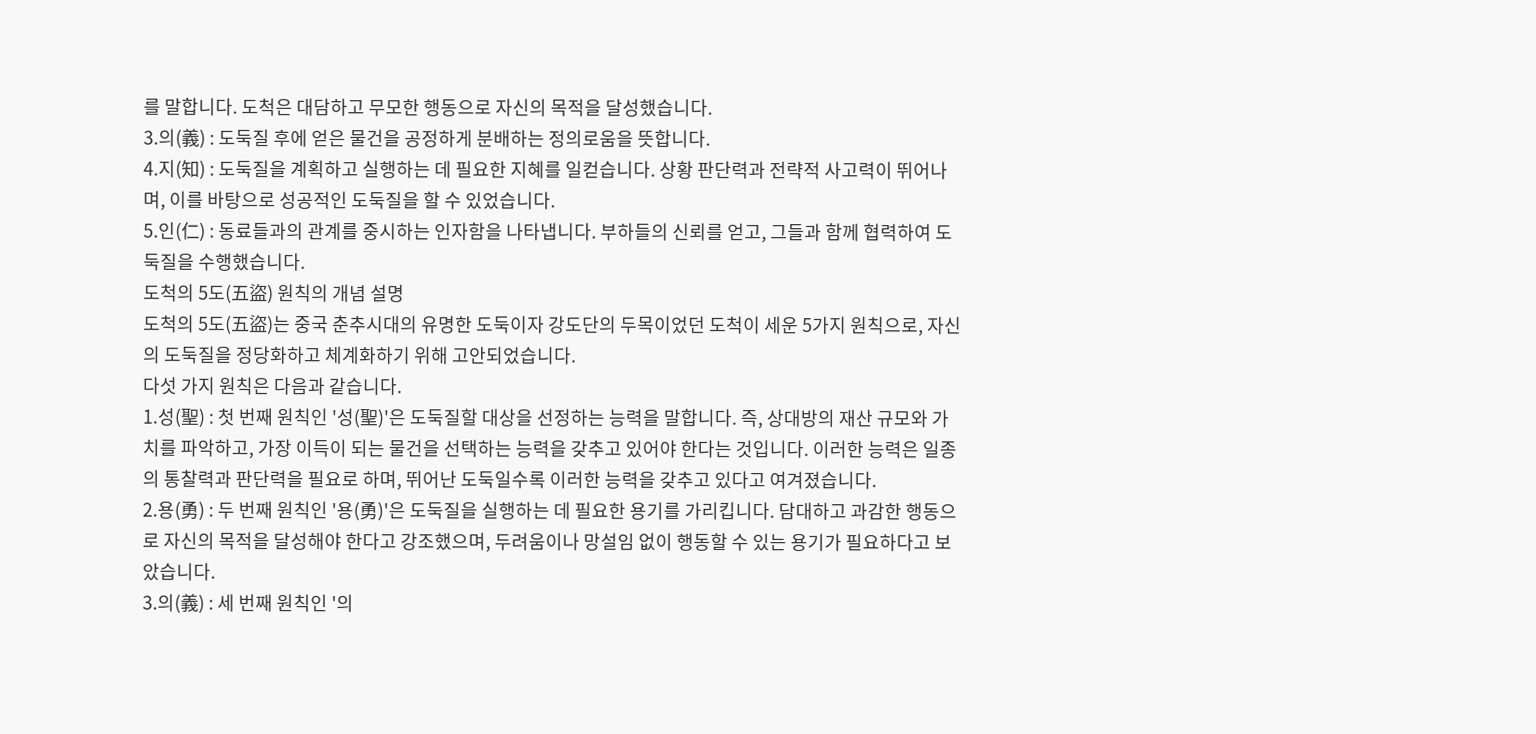를 말합니다. 도척은 대담하고 무모한 행동으로 자신의 목적을 달성했습니다.
3.의(義) : 도둑질 후에 얻은 물건을 공정하게 분배하는 정의로움을 뜻합니다.
4.지(知) : 도둑질을 계획하고 실행하는 데 필요한 지혜를 일컫습니다. 상황 판단력과 전략적 사고력이 뛰어나며, 이를 바탕으로 성공적인 도둑질을 할 수 있었습니다.
5.인(仁) : 동료들과의 관계를 중시하는 인자함을 나타냅니다. 부하들의 신뢰를 얻고, 그들과 함께 협력하여 도둑질을 수행했습니다.
도척의 5도(五盜) 원칙의 개념 설명
도척의 5도(五盜)는 중국 춘추시대의 유명한 도둑이자 강도단의 두목이었던 도척이 세운 5가지 원칙으로, 자신의 도둑질을 정당화하고 체계화하기 위해 고안되었습니다.
다섯 가지 원칙은 다음과 같습니다.
1.성(聖) : 첫 번째 원칙인 '성(聖)'은 도둑질할 대상을 선정하는 능력을 말합니다. 즉, 상대방의 재산 규모와 가치를 파악하고, 가장 이득이 되는 물건을 선택하는 능력을 갖추고 있어야 한다는 것입니다. 이러한 능력은 일종의 통찰력과 판단력을 필요로 하며, 뛰어난 도둑일수록 이러한 능력을 갖추고 있다고 여겨졌습니다.
2.용(勇) : 두 번째 원칙인 '용(勇)'은 도둑질을 실행하는 데 필요한 용기를 가리킵니다. 담대하고 과감한 행동으로 자신의 목적을 달성해야 한다고 강조했으며, 두려움이나 망설임 없이 행동할 수 있는 용기가 필요하다고 보았습니다.
3.의(義) : 세 번째 원칙인 '의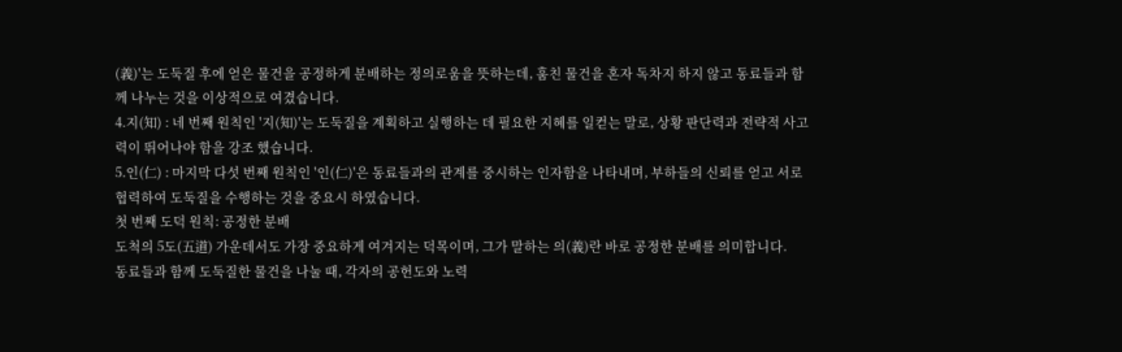(義)'는 도둑질 후에 얻은 물건을 공정하게 분배하는 정의로움을 뜻하는데, 훔친 물건을 혼자 독차지 하지 않고 동료들과 함께 나누는 것을 이상적으로 여겼습니다.
4.지(知) : 네 번째 원칙인 '지(知)'는 도둑질을 계획하고 실행하는 데 필요한 지혜를 일컫는 말로, 상황 판단력과 전략적 사고력이 뛰어나야 함을 강조 했습니다.
5.인(仁) : 마지막 다섯 번째 원칙인 '인(仁)'은 동료들과의 관계를 중시하는 인자함을 나타내며, 부하들의 신뢰를 얻고 서로 협력하여 도둑질을 수행하는 것을 중요시 하였습니다.
첫 번째 도덕 원칙: 공정한 분배
도척의 5도(五道) 가운데서도 가장 중요하게 여겨지는 덕목이며, 그가 말하는 의(義)란 바로 공정한 분배를 의미합니다.
동료들과 함께 도둑질한 물건을 나눌 때, 각자의 공헌도와 노력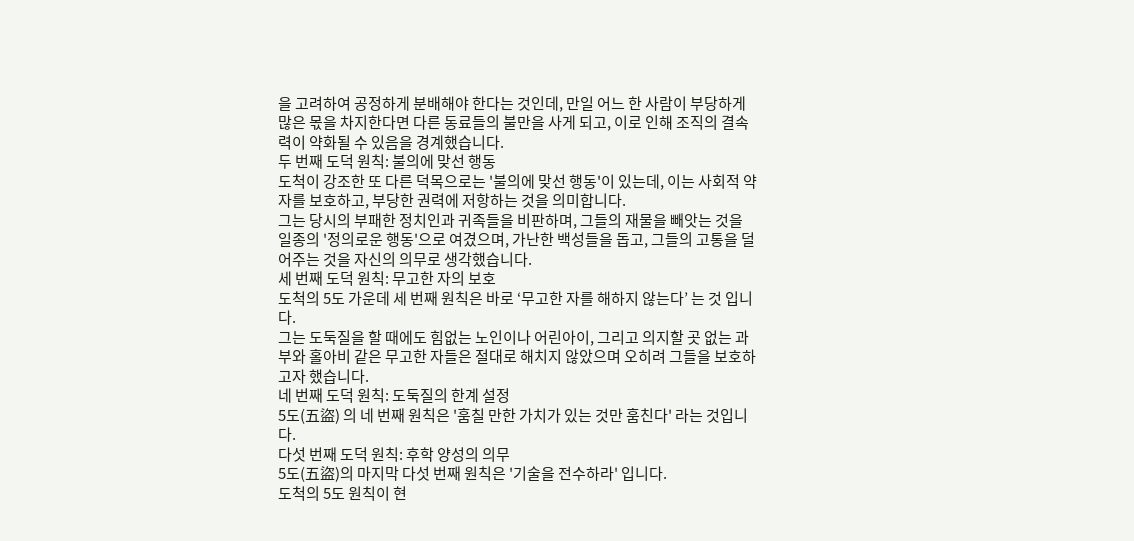을 고려하여 공정하게 분배해야 한다는 것인데, 만일 어느 한 사람이 부당하게 많은 몫을 차지한다면 다른 동료들의 불만을 사게 되고, 이로 인해 조직의 결속력이 약화될 수 있음을 경계했습니다.
두 번째 도덕 원칙: 불의에 맞선 행동
도척이 강조한 또 다른 덕목으로는 '불의에 맞선 행동'이 있는데, 이는 사회적 약자를 보호하고, 부당한 권력에 저항하는 것을 의미합니다.
그는 당시의 부패한 정치인과 귀족들을 비판하며, 그들의 재물을 빼앗는 것을 일종의 '정의로운 행동'으로 여겼으며, 가난한 백성들을 돕고, 그들의 고통을 덜어주는 것을 자신의 의무로 생각했습니다.
세 번째 도덕 원칙: 무고한 자의 보호
도척의 5도 가운데 세 번째 원칙은 바로 ‘무고한 자를 해하지 않는다’ 는 것 입니다.
그는 도둑질을 할 때에도 힘없는 노인이나 어린아이, 그리고 의지할 곳 없는 과부와 홀아비 같은 무고한 자들은 절대로 해치지 않았으며 오히려 그들을 보호하고자 했습니다.
네 번째 도덕 원칙: 도둑질의 한계 설정
5도(五盜) 의 네 번째 원칙은 '훔칠 만한 가치가 있는 것만 훔친다' 라는 것입니다.
다섯 번째 도덕 원칙: 후학 양성의 의무
5도(五盜)의 마지막 다섯 번째 원칙은 '기술을 전수하라' 입니다.
도척의 5도 원칙이 현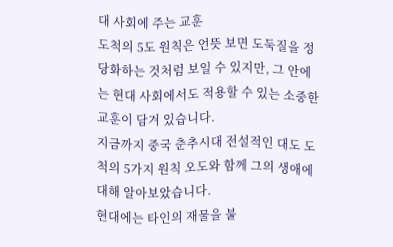대 사회에 주는 교훈
도척의 5도 원칙은 언뜻 보면 도둑질을 정당화하는 것처럼 보일 수 있지만, 그 안에는 현대 사회에서도 적용할 수 있는 소중한 교훈이 담겨 있습니다.
지금까지 중국 춘추시대 전설적인 대도 도척의 5가지 원칙 오도와 함께 그의 생애에 대해 알아보았습니다.
현대에는 타인의 재물을 불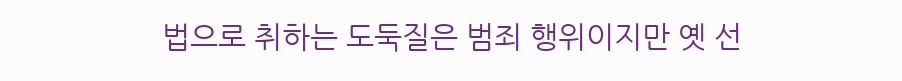법으로 취하는 도둑질은 범죄 행위이지만 옛 선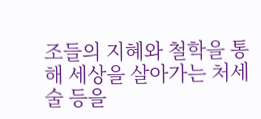조들의 지혜와 철학을 통해 세상을 살아가는 처세술 등을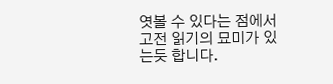엿볼 수 있다는 점에서 고전 읽기의 묘미가 있는듯 합니다.